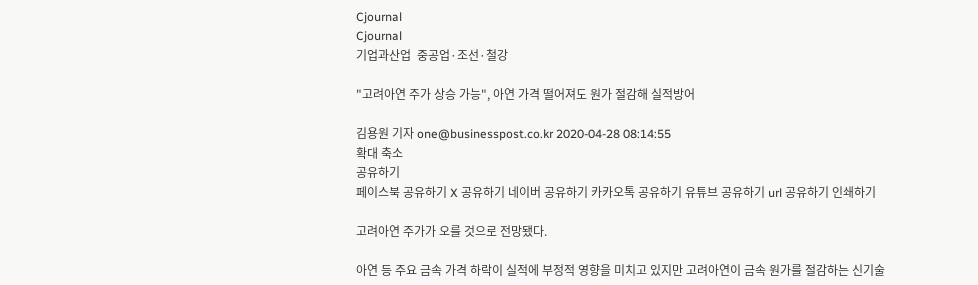Cjournal
Cjournal
기업과산업  중공업·조선·철강

"고려아연 주가 상승 가능", 아연 가격 떨어져도 원가 절감해 실적방어

김용원 기자 one@businesspost.co.kr 2020-04-28 08:14:55
확대 축소
공유하기
페이스북 공유하기 X 공유하기 네이버 공유하기 카카오톡 공유하기 유튜브 공유하기 url 공유하기 인쇄하기

고려아연 주가가 오를 것으로 전망됐다.

아연 등 주요 금속 가격 하락이 실적에 부정적 영향을 미치고 있지만 고려아연이 금속 원가를 절감하는 신기술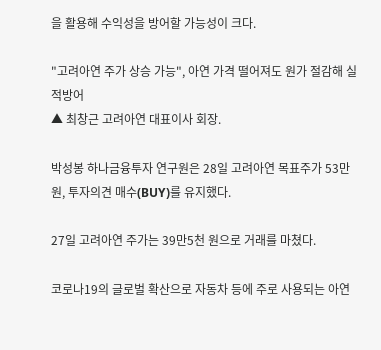을 활용해 수익성을 방어할 가능성이 크다.

"고려아연 주가 상승 가능", 아연 가격 떨어져도 원가 절감해 실적방어
▲ 최창근 고려아연 대표이사 회장.

박성봉 하나금융투자 연구원은 28일 고려아연 목표주가 53만 원, 투자의견 매수(BUY)를 유지했다.

27일 고려아연 주가는 39만5천 원으로 거래를 마쳤다.

코로나19의 글로벌 확산으로 자동차 등에 주로 사용되는 아연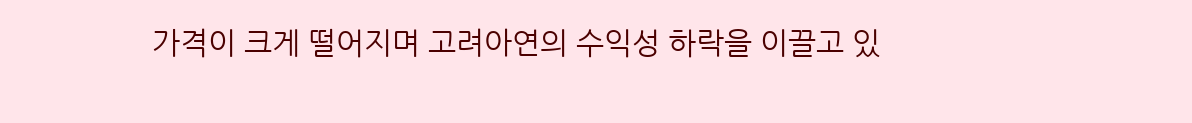가격이 크게 떨어지며 고려아연의 수익성 하락을 이끌고 있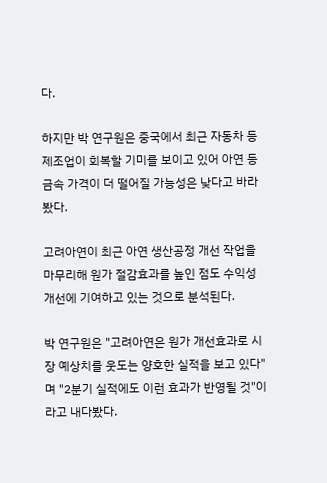다.

하지만 박 연구원은 중국에서 최근 자동차 등 제조업이 회복할 기미를 보이고 있어 아연 등 금속 가격이 더 떨어질 가능성은 낮다고 바라봤다.

고려아연이 최근 아연 생산공정 개선 작업을 마무리해 원가 절감효과를 높인 점도 수익성 개선에 기여하고 있는 것으로 분석된다.

박 연구원은 "고려아연은 원가 개선효과로 시장 예상치를 웃도는 양호한 실적을 보고 있다"며 "2분기 실적에도 이런 효과가 반영될 것"이라고 내다봤다.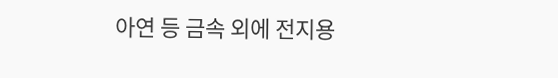아연 등 금속 외에 전지용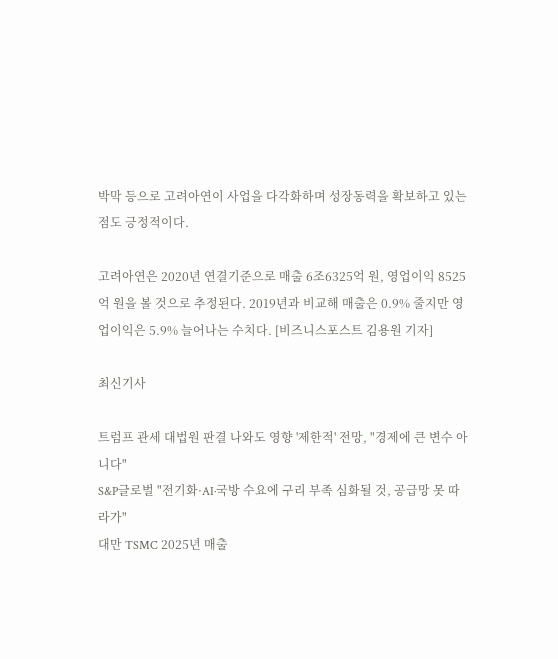박막 등으로 고려아연이 사업을 다각화하며 성장동력을 확보하고 있는 점도 긍정적이다.

고려아연은 2020년 연결기준으로 매출 6조6325억 원, 영업이익 8525억 원을 볼 것으로 추정된다. 2019년과 비교해 매출은 0.9% 줄지만 영업이익은 5.9% 늘어나는 수치다. [비즈니스포스트 김용원 기자]

최신기사

트럼프 관세 대법원 판결 나와도 영향 '제한적' 전망, "경제에 큰 변수 아니다"
S&P글로벌 "전기화·AI·국방 수요에 구리 부족 심화될 것, 공급망 못 따라가"
대만 TSMC 2025년 매출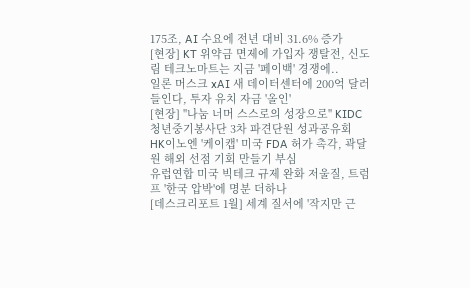175조, AI 수요에 전년 대비 31.6% 증가
[현장] KT 위약금 면제에 가입자 쟁탈전, 신도림 테크노마트는 지금 '페이백' 경쟁에..
일론 머스크 xAI 새 데이터센터에 200억 달러 들인다, 투자 유치 자금 '올인'
[현장] "나눔 너머 스스로의 성장으로" KIDC 청년중기봉사단 3차 파견단원 성과공유회
HK이노엔 '케이캡' 미국 FDA 허가 촉각, 곽달원 해외 선점 기회 만들기 부심
유럽연합 미국 빅테크 규제 완화 저울질, 트럼프 '한국 압박'에 명분 더하나
[데스크리포트 1월] 세계 질서에 '작지만 근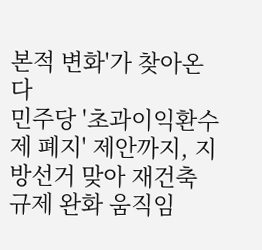본적 변화'가 찾아온다
민주당 '초과이익환수제 폐지' 제안까지, 지방선거 맞아 재건축 규제 완화 움직임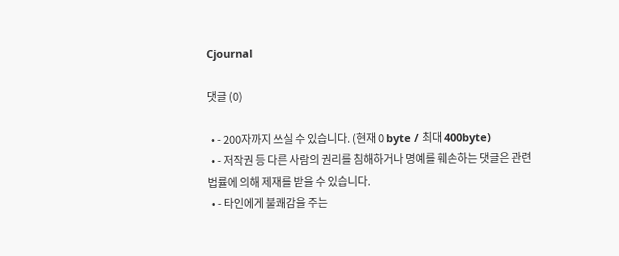Cjournal

댓글 (0)

  • - 200자까지 쓰실 수 있습니다. (현재 0 byte / 최대 400byte)
  • - 저작권 등 다른 사람의 권리를 침해하거나 명예를 훼손하는 댓글은 관련 법률에 의해 제재를 받을 수 있습니다.
  • - 타인에게 불쾌감을 주는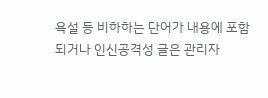욕설 등 비하하는 단어가 내용에 포함되거나 인신공격성 글은 관리자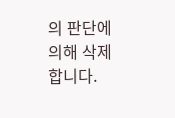의 판단에 의해 삭제 합니다.